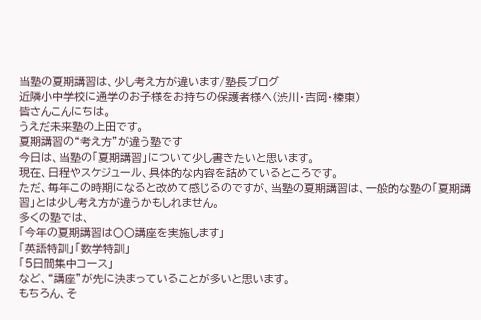当塾の夏期講習は、少し考え方が違います/塾長ブログ
近隣小中学校に通学のお子様をお持ちの保護者様へ(渋川・吉岡・榛東)
皆さんこんにちは。
うえだ未来塾の上田です。
夏期講習の“考え方”が違う塾です
今日は、当塾の「夏期講習」について少し書きたいと思います。
現在、日程やスケジュール、具体的な内容を詰めているところです。
ただ、毎年この時期になると改めて感じるのですが、当塾の夏期講習は、一般的な塾の「夏期講習」とは少し考え方が違うかもしれません。
多くの塾では、
「今年の夏期講習は〇〇講座を実施します」
「英語特訓」「数学特訓」
「5日間集中コース」
など、“講座”が先に決まっていることが多いと思います。
もちろん、そ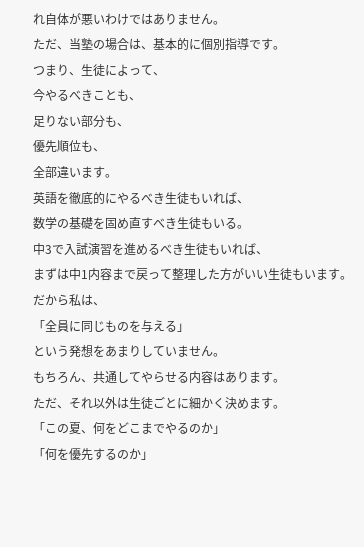れ自体が悪いわけではありません。
ただ、当塾の場合は、基本的に個別指導です。
つまり、生徒によって、
今やるべきことも、
足りない部分も、
優先順位も、
全部違います。
英語を徹底的にやるべき生徒もいれば、
数学の基礎を固め直すべき生徒もいる。
中3で入試演習を進めるべき生徒もいれば、
まずは中1内容まで戻って整理した方がいい生徒もいます。
だから私は、
「全員に同じものを与える」
という発想をあまりしていません。
もちろん、共通してやらせる内容はあります。
ただ、それ以外は生徒ごとに細かく決めます。
「この夏、何をどこまでやるのか」
「何を優先するのか」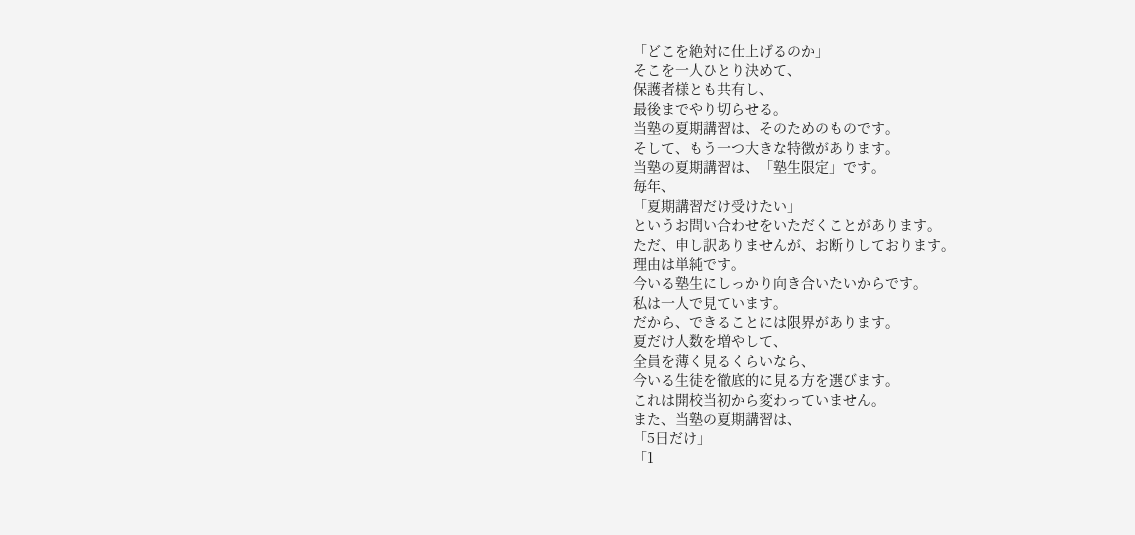「どこを絶対に仕上げるのか」
そこを一人ひとり決めて、
保護者様とも共有し、
最後までやり切らせる。
当塾の夏期講習は、そのためのものです。
そして、もう一つ大きな特徴があります。
当塾の夏期講習は、「塾生限定」です。
毎年、
「夏期講習だけ受けたい」
というお問い合わせをいただくことがあります。
ただ、申し訳ありませんが、お断りしております。
理由は単純です。
今いる塾生にしっかり向き合いたいからです。
私は一人で見ています。
だから、できることには限界があります。
夏だけ人数を増やして、
全員を薄く見るくらいなら、
今いる生徒を徹底的に見る方を選びます。
これは開校当初から変わっていません。
また、当塾の夏期講習は、
「5日だけ」
「1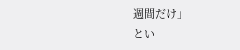週間だけ」
とい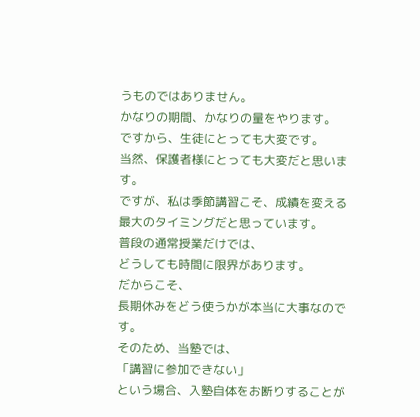うものではありません。
かなりの期間、かなりの量をやります。
ですから、生徒にとっても大変です。
当然、保護者様にとっても大変だと思います。
ですが、私は季節講習こそ、成績を変える最大のタイミングだと思っています。
普段の通常授業だけでは、
どうしても時間に限界があります。
だからこそ、
長期休みをどう使うかが本当に大事なのです。
そのため、当塾では、
「講習に参加できない」
という場合、入塾自体をお断りすることが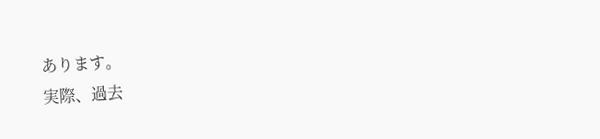あります。
実際、過去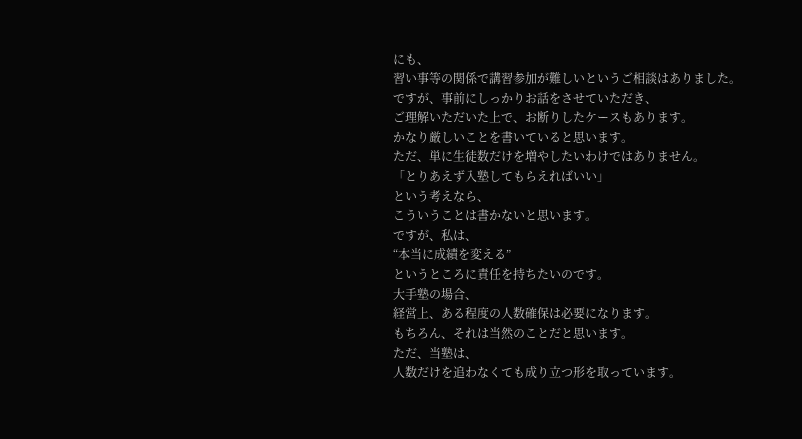にも、
習い事等の関係で講習参加が難しいというご相談はありました。
ですが、事前にしっかりお話をさせていただき、
ご理解いただいた上で、お断りしたケースもあります。
かなり厳しいことを書いていると思います。
ただ、単に生徒数だけを増やしたいわけではありません。
「とりあえず入塾してもらえればいい」
という考えなら、
こういうことは書かないと思います。
ですが、私は、
“本当に成績を変える”
というところに責任を持ちたいのです。
大手塾の場合、
経営上、ある程度の人数確保は必要になります。
もちろん、それは当然のことだと思います。
ただ、当塾は、
人数だけを追わなくても成り立つ形を取っています。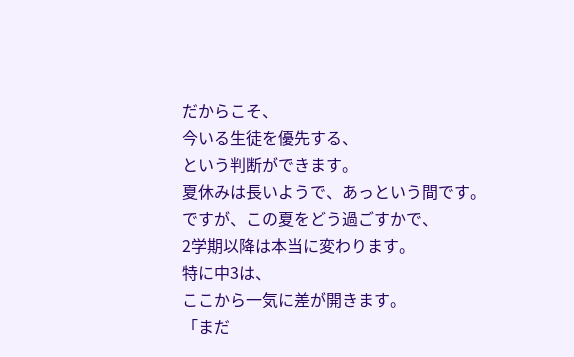だからこそ、
今いる生徒を優先する、
という判断ができます。
夏休みは長いようで、あっという間です。
ですが、この夏をどう過ごすかで、
2学期以降は本当に変わります。
特に中3は、
ここから一気に差が開きます。
「まだ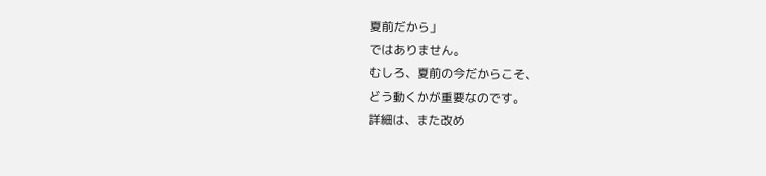夏前だから」
ではありません。
むしろ、夏前の今だからこそ、
どう動くかが重要なのです。
詳細は、また改め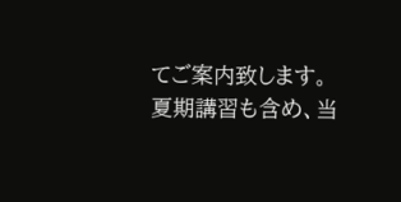てご案内致します。
夏期講習も含め、当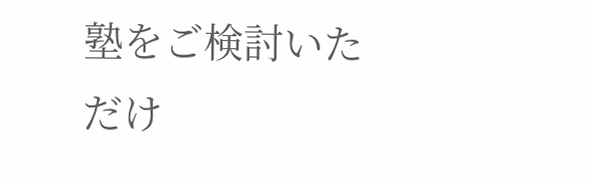塾をご検討いただけ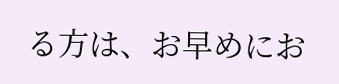る方は、お早めにお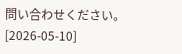問い合わせください。
[2026-05-10]